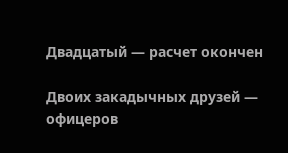Двадцатый — расчет окончен

Двоих закадычных друзей — офицеров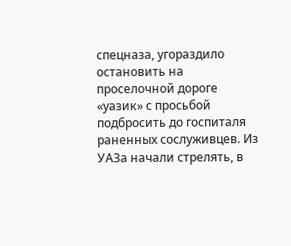спецназа, угораздило остановить на проселочной дороге «уазик» с просьбой подбросить до госпиталя раненных сослуживцев. Из УАЗа начали стрелять, в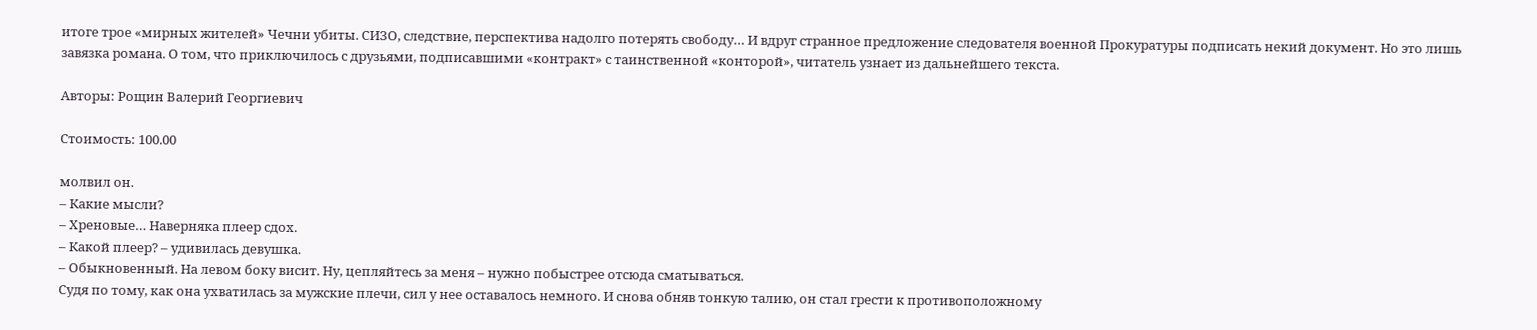итоге трое «мирных жителей» Чечни убиты. СИЗО, следствие, перспектива надолго потерять свободу… И вдруг странное предложение следователя военной Прокуратуры подписать некий документ. Но это лишь завязка романа. О том, что приключилось с друзьями, подписавшими «контракт» с таинственной «конторой», читатель узнает из дальнейшего текста.

Авторы: Рощин Валерий Георгиевич

Стоимость: 100.00

молвил он.
– Какие мысли?
– Хреновые… Наверняка плеер сдох.
– Какой плеер? – удивилась девушка.
– Обыкновенный. На левом боку висит. Ну, цепляйтесь за меня – нужно побыстрее отсюда сматываться.
Судя по тому, как она ухватилась за мужские плечи, сил у нее оставалось немного. И снова обняв тонкую талию, он стал грести к противоположному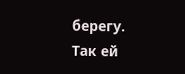берегу.
Так ей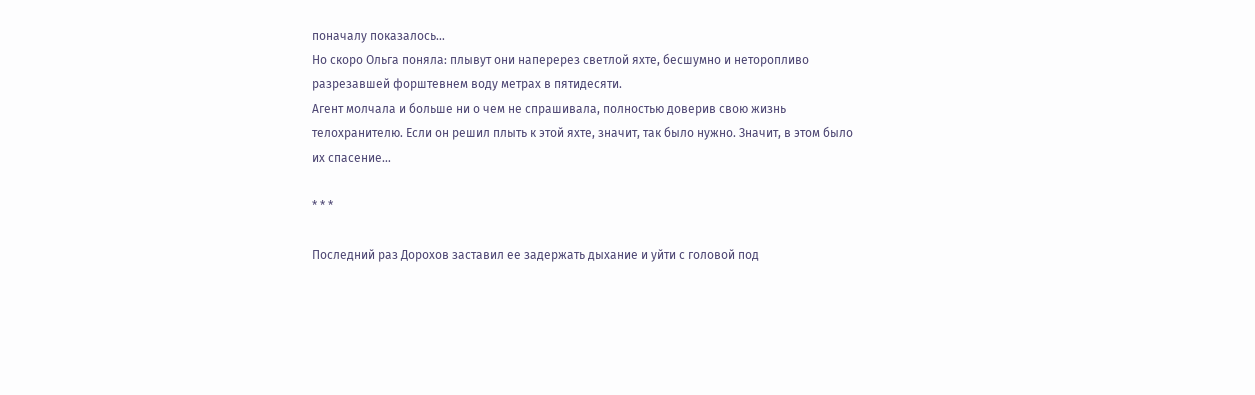поначалу показалось…
Но скоро Ольга поняла: плывут они наперерез светлой яхте, бесшумно и неторопливо разрезавшей форштевнем воду метрах в пятидесяти.
Агент молчала и больше ни о чем не спрашивала, полностью доверив свою жизнь телохранителю. Если он решил плыть к этой яхте, значит, так было нужно. Значит, в этом было их спасение…

* * *

Последний раз Дорохов заставил ее задержать дыхание и уйти с головой под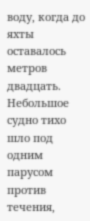воду, когда до яхты оставалось метров двадцать. Небольшое судно тихо шло под одним парусом против течения,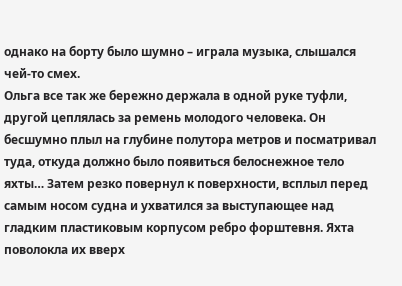однако на борту было шумно – играла музыка, слышался чей-то смех.
Ольга все так же бережно держала в одной руке туфли, другой цеплялась за ремень молодого человека. Он бесшумно плыл на глубине полутора метров и посматривал туда, откуда должно было появиться белоснежное тело яхты… Затем резко повернул к поверхности, всплыл перед самым носом судна и ухватился за выступающее над гладким пластиковым корпусом ребро форштевня. Яхта поволокла их вверх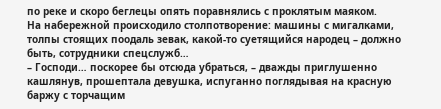по реке и скоро беглецы опять поравнялись с проклятым маяком.
На набережной происходило столпотворение: машины с мигалками, толпы стоящих поодаль зевак, какой-то суетящийся народец – должно быть, сотрудники спецслужб…
– Господи… поскорее бы отсюда убраться, – дважды приглушенно кашлянув, прошептала девушка, испуганно поглядывая на красную баржу с торчащим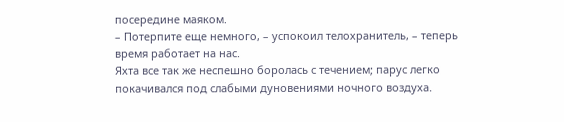посередине маяком.
– Потерпите еще немного, – успокоил телохранитель, – теперь время работает на нас.
Яхта все так же неспешно боролась с течением; парус легко покачивался под слабыми дуновениями ночного воздуха.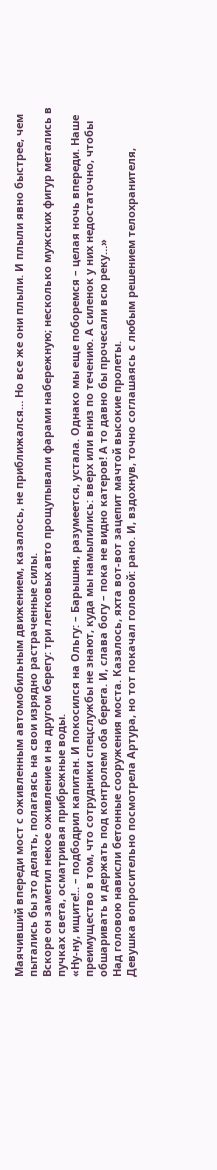Маячивший впереди мост с оживленным автомобильным движением, казалось, не приближался… Но все же они плыли. И плыли явно быстрее, чем пытались бы это делать, полагаясь на свои изрядно растраченные силы.
Вскоре он заметил некое оживление и на другом берегу: три легковых авто прощупывали фарами набережную; несколько мужских фигур метались в пучках света, осматривая прибрежные воды.
«Ну-ну, ищите!.. – подбодрил капитан. И покосился на Ольгу: – Барышня, разумеется, устала. Однако мы еще поборемся – целая ночь впереди. Наше преимущество в том, что сотрудники спецслужбы не знают, куда мы намылились: вверх или вниз по течению. А силенок у них недостаточно, чтобы обшаривать и держать под контролем оба берега. И, слава богу – пока не видно катеров! А то давно бы прочесали всю реку…»
Над головою нависли бетонные сооружения моста. Казалось, яхта вот-вот зацепит мачтой высокие пролеты.
Девушка вопросительно посмотрела Артура, но тот покачал головой: рано. И, вздохнув, точно соглашаясь с любым решением телохранителя,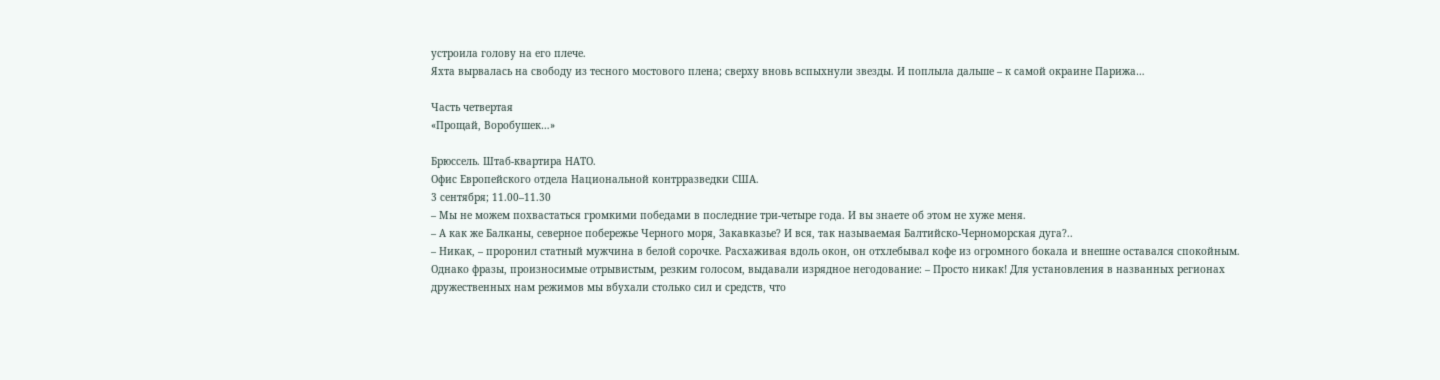устроила голову на его плече.
Яхта вырвалась на свободу из тесного мостового плена; сверху вновь вспыхнули звезды. И поплыла дальше – к самой окраине Парижа…

Часть четвертая
«Прощай, Воробушек…»

Брюссель. Штаб-квартира НАТО.
Офис Европейского отдела Национальной контрразведки США.
3 сентября; 11.00–11.30
– Мы не можем похвастаться громкими победами в последние три-четыре года. И вы знаете об этом не хуже меня.
– А как же Балканы, северное побережье Черного моря, Закавказье? И вся, так называемая Балтийско-Черноморская дуга?..
– Никак, – проронил статный мужчина в белой сорочке. Расхаживая вдоль окон, он отхлебывал кофе из огромного бокала и внешне оставался спокойным. Однако фразы, произносимые отрывистым, резким голосом, выдавали изрядное негодование: – Просто никак! Для установления в названных регионах дружественных нам режимов мы вбухали столько сил и средств, что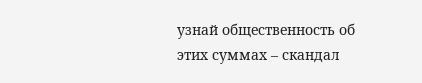узнай общественность об этих суммах – скандал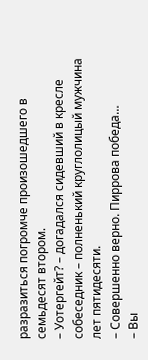разразиться погромче произошедшего в семьдесят втором.
– Уотергейт? – догадался сидевший в кресле собеседник – полненький круглолицый мужчина лет пятидесяти.
– Совершенно верно. Пиррова победа…
– Вы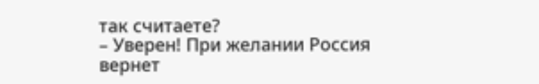так считаете?
– Уверен! При желании Россия вернет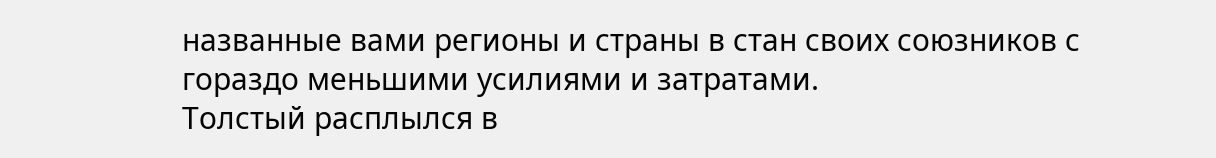названные вами регионы и страны в стан своих союзников с гораздо меньшими усилиями и затратами.
Толстый расплылся в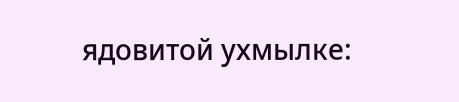ядовитой ухмылке: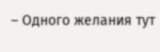– Одного желания тут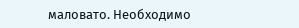маловато. Необходимо